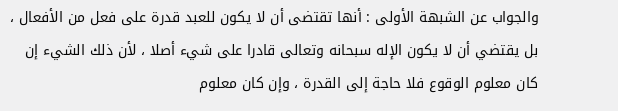والجواب عن الشبهة الأولى : أنها تقتضى أن لا يكون للعبد قدرة على فعل من الأفعال ، بل يقتضي أن لا يكون الإله سبحانه وتعالى قادرا على شيء أصلا ، لأن ذلك الشيء إن كان معلوم الوقوع فلا حاجة إلى القدرة ، وإن كان معلوم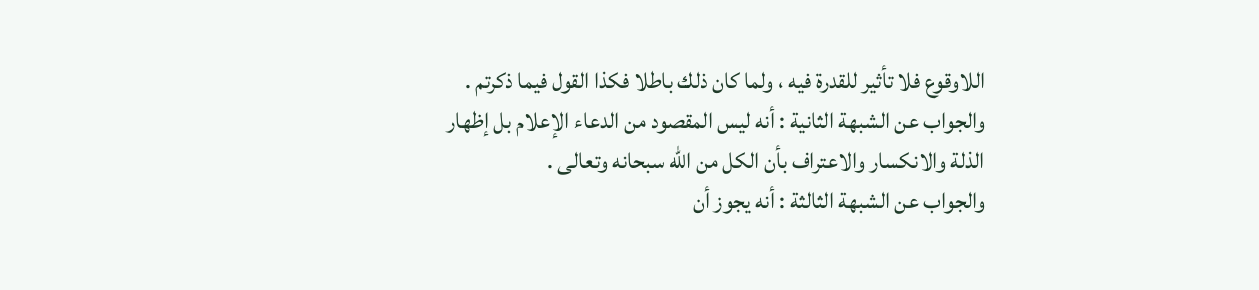اللاوقوع فلا تأثير للقدرة فيه ، ولما كان ذلك باطلا فكذا القول فيما ذكرتم .
والجواب عن الشبهة الثانية : أنه ليس المقصود من الدعاء الإعلام بل إظهار الذلة والانكسار والاعتراف بأن الكل من اللّه سبحانه وتعالى .
والجواب عن الشبهة الثالثة : أنه يجوز أن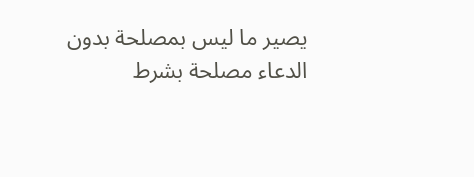يصير ما ليس بمصلحة بدون الدعاء مصلحة بشرط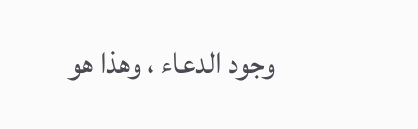وجود الدعاء ، وهذا هو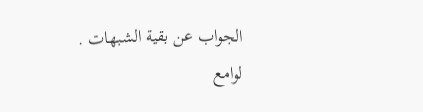الجواب عن بقية الشبهات .
لوامع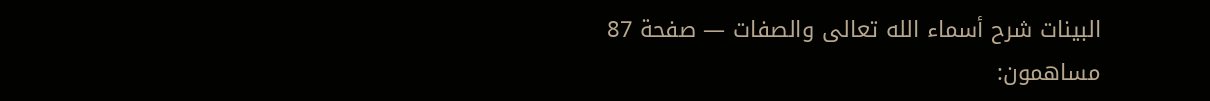البينات شرح أسماء الله تعالى والصفات — صفحة 87
مساهمون: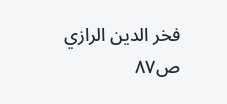فخر الدين الرازي
ص٨٧